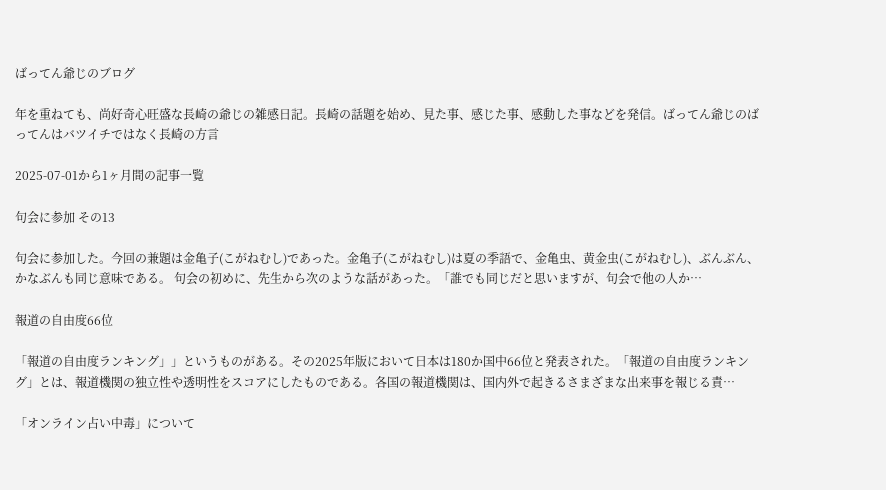ばってん爺じのブログ

年を重ねても、尚好奇心旺盛な長崎の爺じの雑感日記。長崎の話題を始め、見た事、感じた事、感動した事などを発信。ばってん爺じのばってんはバツイチではなく長崎の方言

2025-07-01から1ヶ月間の記事一覧

句会に参加 その13

句会に参加した。今回の兼題は金亀子(こがねむし)であった。金亀子(こがねむし)は夏の季語で、金亀虫、黄金虫(こがねむし)、ぶんぶん、かなぶんも同じ意味である。 句会の初めに、先生から次のような話があった。「誰でも同じだと思いますが、句会で他の人か…

報道の自由度66位

「報道の自由度ランキング」」というものがある。その2025年版において日本は180か国中66位と発表された。「報道の自由度ランキング」とは、報道機関の独立性や透明性をスコアにしたものである。各国の報道機関は、国内外で起きるさまざまな出来事を報じる責…

「オンライン占い中毒」について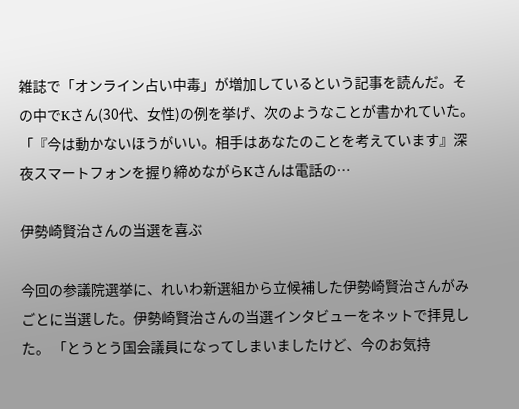雑誌で「オンライン占い中毒」が増加しているという記事を読んだ。その中でKさん(30代、女性)の例を挙げ、次のようなことが書かれていた。「『今は動かないほうがいい。相手はあなたのことを考えています』深夜スマートフォンを握り締めながらKさんは電話の…

伊勢崎賢治さんの当選を喜ぶ

今回の参議院選挙に、れいわ新選組から立候補した伊勢崎賢治さんがみごとに当選した。伊勢崎賢治さんの当選インタビューをネットで拝見した。 「とうとう国会議員になってしまいましたけど、今のお気持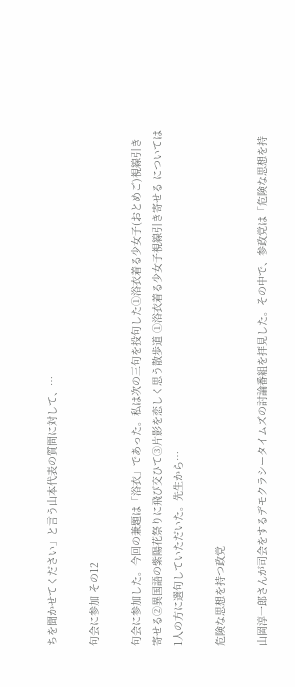ちを聞かせてください」と言う山本代表の質問に対して、…

句会に参加 その12

句会に参加した。今回の兼題は「浴衣」であった。私は次の三句を投句した①浴衣着る少女子(おとめご)視線引き寄せる②異国語の紫陽花祭りに飛び交ひて③片影を恋しく思う散歩道 ①浴衣着る少女子視線引き寄せる については1人の方に選句していただいた。先生から…

危険な思想を持つ政党

山岡淳一郎さんが司会をするデモクラシータイムズの討論番組を拝見した。その中で、参政党は「危険な思想を持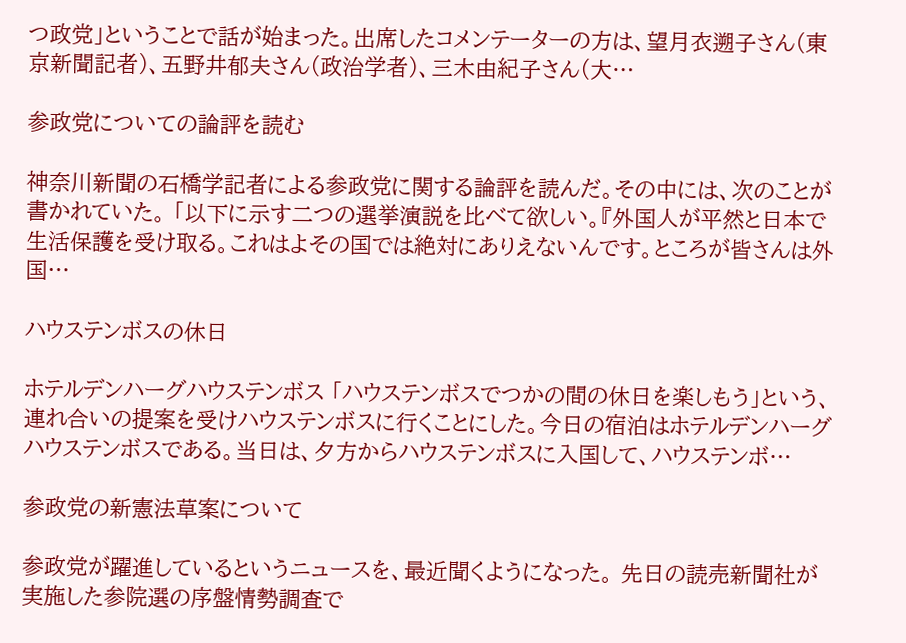つ政党」ということで話が始まった。出席したコメンテーターの方は、望月衣遡子さん(東京新聞記者)、五野井郁夫さん(政治学者)、三木由紀子さん(大…

参政党についての論評を読む

神奈川新聞の石橋学記者による参政党に関する論評を読んだ。その中には、次のことが書かれていた。 「以下に示す二つの選挙演説を比べて欲しい。『外国人が平然と日本で生活保護を受け取る。これはよその国では絶対にありえないんです。ところが皆さんは外国…

ハウステンボスの休日

ホテルデンハーグハウステンボス 「ハウステンボスでつかの間の休日を楽しもう」という、連れ合いの提案を受けハウステンボスに行くことにした。今日の宿泊はホテルデンハーグハウステンボスである。当日は、夕方からハウステンボスに入国して、ハウステンボ…

参政党の新憲法草案について

参政党が躍進しているというニュースを、最近聞くようになった。 先日の読売新聞社が実施した参院選の序盤情勢調査で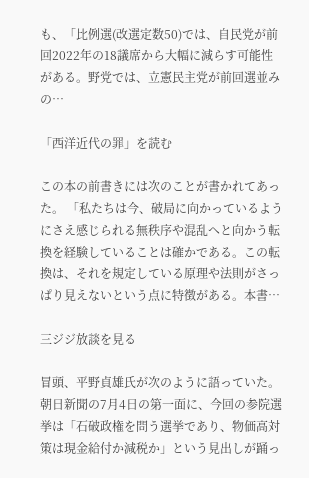も、「比例選(改選定数50)では、自民党が前回2022年の18議席から大幅に減らす可能性がある。野党では、立憲民主党が前回選並みの…

「西洋近代の罪」を読む

この本の前書きには次のことが書かれてあった。 「私たちは今、破局に向かっているようにさえ感じられる無秩序や混乱へと向かう転換を経験していることは確かである。この転換は、それを規定している原理や法則がさっぱり見えないという点に特徴がある。本書…

三ジジ放談を見る

冒頭、平野貞雄氏が次のように語っていた。 朝日新聞の7月4日の第一面に、今回の参院選挙は「石破政権を問う選挙であり、物価高対策は現金給付か減税か」という見出しが踊っ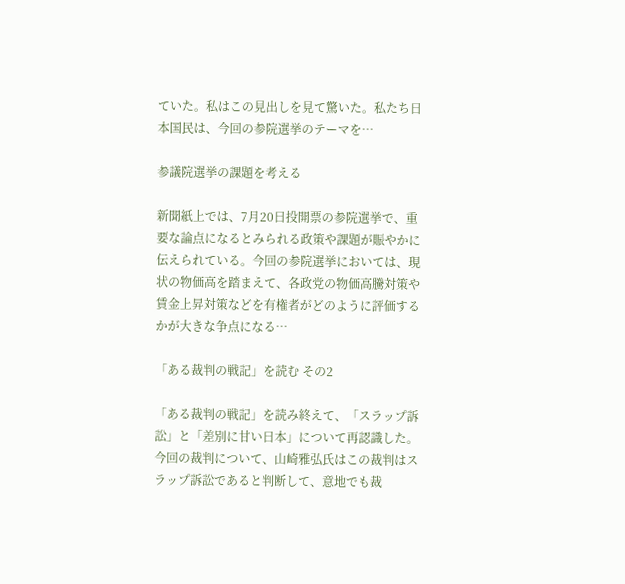ていた。私はこの見出しを見て驚いた。私たち日本国民は、今回の参院選挙のテーマを…

参議院選挙の課題を考える

新聞紙上では、7月20日投開票の参院選挙で、重要な論点になるとみられる政策や課題が賑やかに伝えられている。今回の参院選挙においては、現状の物価高を踏まえて、各政党の物価高騰対策や賃金上昇対策などを有権者がどのように評価するかが大きな争点になる…

「ある裁判の戦記」を読む その2

「ある裁判の戦記」を読み終えて、「スラップ訴訟」と「差別に甘い日本」について再認識した。今回の裁判について、山崎雅弘氏はこの裁判はスラップ訴訟であると判断して、意地でも裁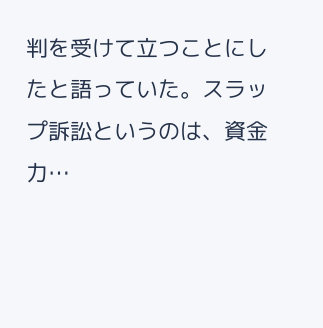判を受けて立つことにしたと語っていた。スラップ訴訟というのは、資金力…